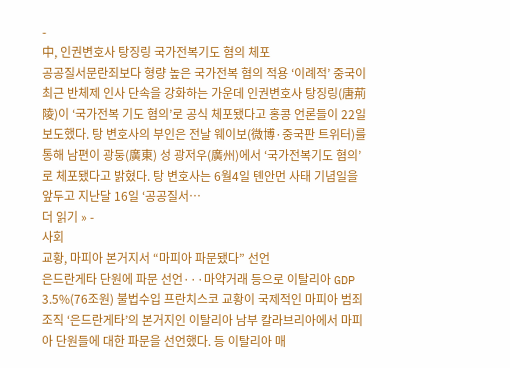-
中, 인권변호사 탕징링 국가전복기도 혐의 체포
공공질서문란죄보다 형량 높은 국가전복 혐의 적용 ‘이례적’ 중국이 최근 반체제 인사 단속을 강화하는 가운데 인권변호사 탕징링(唐荊陵)이 ‘국가전복 기도 혐의’로 공식 체포됐다고 홍콩 언론들이 22일 보도했다. 탕 변호사의 부인은 전날 웨이보(微博·중국판 트위터)를 통해 남편이 광둥(廣東) 성 광저우(廣州)에서 ‘국가전복기도 혐의’로 체포됐다고 밝혔다. 탕 변호사는 6월4일 톈안먼 사태 기념일을 앞두고 지난달 16일 ‘공공질서…
더 읽기 » -
사회
교황, 마피아 본거지서 “마피아 파문됐다” 선언
은드란게타 단원에 파문 선언···마약거래 등으로 이탈리아 GDP 3.5%(76조원) 불법수입 프란치스코 교황이 국제적인 마피아 범죄조직 ‘은드란게타’의 본거지인 이탈리아 남부 칼라브리아에서 마피아 단원들에 대한 파문을 선언했다. 등 이탈리아 매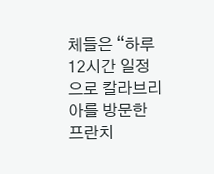체들은 “하루 12시간 일정으로 칼라브리아를 방문한 프란치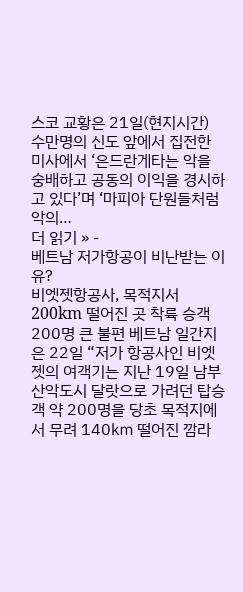스코 교황은 21일(현지시간) 수만명의 신도 앞에서 집전한 미사에서 ‘은드란게타는 악을 숭배하고 공동의 이익을 경시하고 있다’며 ‘마피아 단원들처럼 악의…
더 읽기 » -
베트남 저가항공이 비난받는 이유?
비엣젯항공사, 목적지서 200km 떨어진 곳 착륙 승객 200명 큰 불편 베트남 일간지 은 22일 “저가 항공사인 비엣젯의 여객기는 지난 19일 남부 산악도시 달랏으로 가려던 탑승객 약 200명을 당초 목적지에서 무려 140㎞ 떨어진 깜라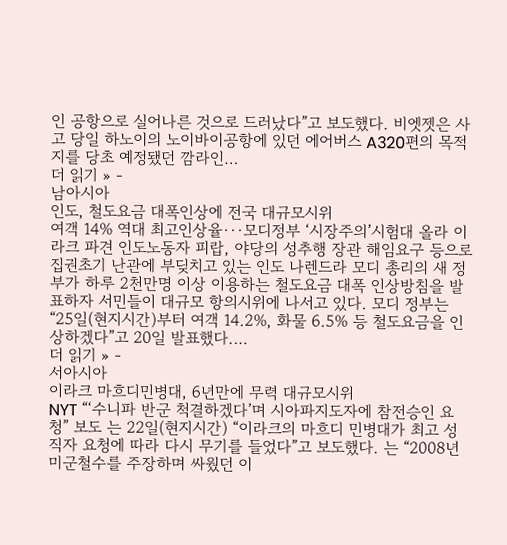인 공항으로 실어나른 것으로 드러났다”고 보도했다. 비엣젯은 사고 당일 하노이의 노이바이공항에 있던 에어버스 A320편의 목적지를 당초 예정됐던 깜라인…
더 읽기 » -
남아시아
인도, 철도요금 대폭인상에 전국 대규모시위
여객 14% 역대 최고인상율···모디정부 ‘시장주의’시험대 올라 이라크 파견 인도노동자 피랍, 야당의 성추행 장관 해임요구 등으로 집권초기 난관에 부딪치고 있는 인도 나렌드라 모디 총리의 새 정부가 하루 2천만명 이상 이용하는 철도요금 대폭 인상방침을 발표하자 서민들이 대규모 항의시위에 나서고 있다. 모디 정부는 “25일(현지시간)부터 여객 14.2%, 화물 6.5% 등 철도요금을 인상하겠다”고 20일 발표했다.…
더 읽기 » -
서아시아
이라크 마흐디민병대, 6년만에 무력 대규모시위
NYT “‘수니파 반군 척결하겠다’며 시아파지도자에 참전승인 요청” 보도 는 22일(현지시간) “이라크의 마흐디 민병대가 최고 성직자 요청에 따라 다시 무기를 들었다”고 보도했다. 는 “2008년 미군철수를 주장하며 싸웠던 이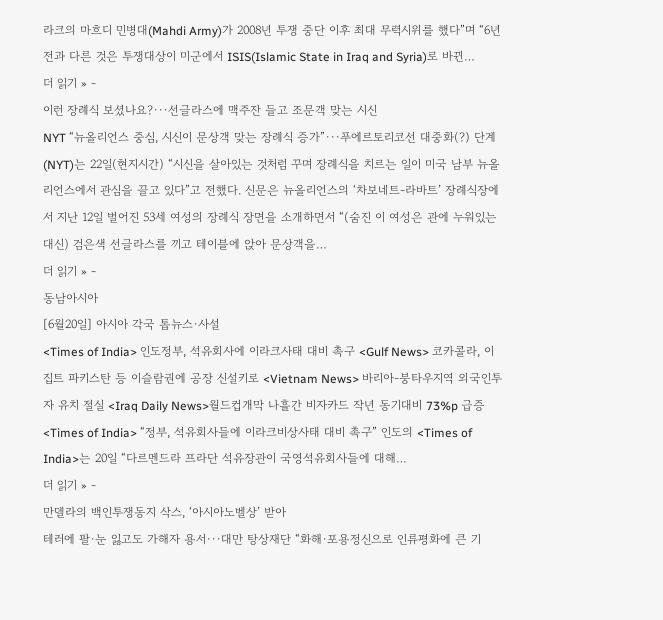라크의 마흐디 민병대(Mahdi Army)가 2008년 투쟁 중단 이후 최대 무력시위를 했다”며 “6년 전과 다른 것은 투쟁대상이 미군에서 ISIS(Islamic State in Iraq and Syria)로 바뀐…
더 읽기 » -
이런 장례식 보셨나요?···선글라스에 맥주잔 들고 조문객 맞는 시신
NYT “뉴올리언스 중심, 시신이 문상객 맞는 장례식 증가”···푸에르토리코선 대중화(?) 단계 (NYT)는 22일(현지시간) “시신을 살아있는 것처럼 꾸며 장례식을 치르는 일이 미국 남부 뉴올리언스에서 관심을 끌고 있다”고 전했다. 신문은 뉴올리언스의 ‘차보네트-라바트’ 장례식장에서 지난 12일 벌어진 53세 여성의 장례식 장면을 소개하면서 “(숨진 이 여성은 관에 누워있는 대신) 검은색 선글라스를 끼고 테이블에 앉아 문상객을…
더 읽기 » -
동남아시아
[6월20일] 아시아 각국 톱뉴스·사설
<Times of India> 인도정부, 석유회사에 이라크사태 대비 촉구 <Gulf News> 코카콜라, 이집트 파키스탄 등 이슬람권에 공장 신설키로 <Vietnam News> 바리아-붕타우지역 외국인투자 유치 절실 <Iraq Daily News>월드컵개막 나흘간 비자카드 작년 동기대비 73%p 급증 <Times of India> “정부, 석유회사들에 이라크비상사태 대비 촉구” 인도의 <Times of India>는 20일 “다르멘드라 프라단 석유장관이 국영석유회사들에 대해…
더 읽기 » -
만델라의 백인투쟁동지 삭스, ‘아시아노벨상’ 받아
테러에 팔·눈 잃고도 가해자 용서···대만 탕상재단 “화해·포용정신으로 인류평화에 큰 기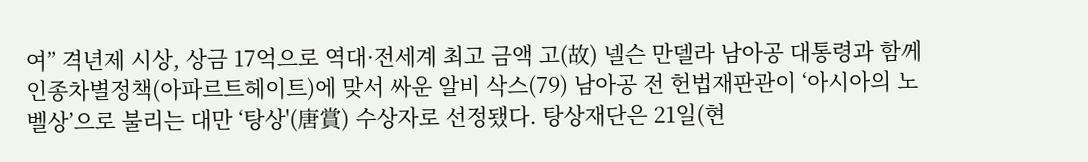여” 격년제 시상, 상금 17억으로 역대·전세계 최고 금액 고(故) 넬슨 만델라 남아공 대통령과 함께 인종차별정책(아파르트헤이트)에 맞서 싸운 알비 삭스(79) 남아공 전 헌법재판관이 ‘아시아의 노벨상’으로 불리는 대만 ‘탕상'(唐賞) 수상자로 선정됐다. 탕상재단은 21일(현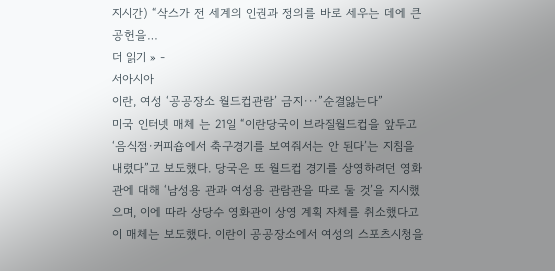지시간) “삭스가 전 세계의 인권과 정의를 바로 세우는 데에 큰 공헌을…
더 읽기 » -
서아시아
이란, 여성 ‘공공장소 월드컵관람’ 금지···”순결잃는다”
미국 인터넷 매체 는 21일 “이란당국이 브라질월드컵을 앞두고 ‘음식점·커피숍에서 축구경기를 보여줘서는 안 된다’는 지침을 내렸다”고 보도했다. 당국은 또 월드컵 경기를 상영하려던 영화관에 대해 ‘남성용 관과 여성용 관람관을 따로 둘 것’을 지시했으며, 이에 따라 상당수 영화관이 상영 계획 자체를 취소했다고 이 매체는 보도했다. 이란이 공공장소에서 여성의 스포츠시청을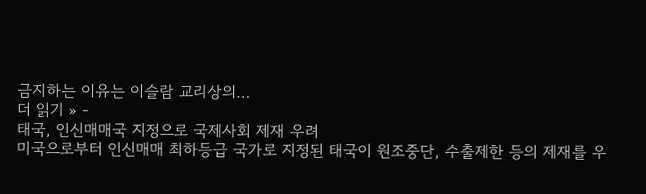금지하는 이유는 이슬람 교리상의…
더 읽기 » -
태국, 인신매매국 지정으로 국제사회 제재 우려
미국으로부터 인신매매 최하등급 국가로 지정된 태국이 원조중단, 수출제한 등의 제재를 우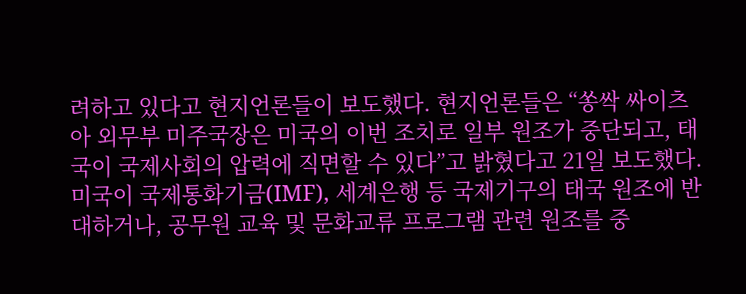려하고 있다고 현지언론들이 보도했다. 현지언론들은 “쏭싹 싸이츠아 외무부 미주국장은 미국의 이번 조치로 일부 원조가 중단되고, 태국이 국제사회의 압력에 직면할 수 있다”고 밝혔다고 21일 보도했다. 미국이 국제통화기금(IMF), 세계은행 등 국제기구의 태국 원조에 반대하거나, 공무원 교육 및 문화교류 프로그램 관련 원조를 중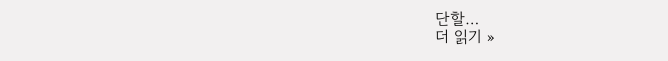단할…
더 읽기 »